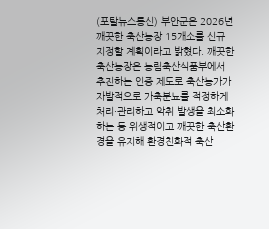(포탈뉴스통신) 부안군은 2026년 깨끗한 축산농장 15개소를 신규 지정할 계획이라고 밝혔다. 깨끗한 축산농장은 농림축산식품부에서 추진하는 인증 제도로 축산농가가 자발적으로 가축분뇨를 적정하게 처리·관리하고 악취 발생을 최소화하는 등 위생적이고 깨끗한 축산환경을 유지해 환경친화적 축산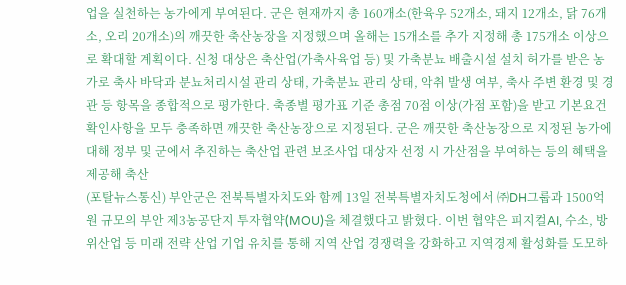업을 실천하는 농가에게 부여된다. 군은 현재까지 총 160개소(한육우 52개소, 돼지 12개소, 닭 76개소, 오리 20개소)의 깨끗한 축산농장을 지정했으며 올해는 15개소를 추가 지정해 총 175개소 이상으로 확대할 계획이다. 신청 대상은 축산업(가축사육업 등) 및 가축분뇨 배출시설 설치 허가를 받은 농가로 축사 바닥과 분뇨처리시설 관리 상태, 가축분뇨 관리 상태, 악취 발생 여부, 축사 주변 환경 및 경관 등 항목을 종합적으로 평가한다. 축종별 평가표 기준 총점 70점 이상(가점 포함)을 받고 기본요건 확인사항을 모두 충족하면 깨끗한 축산농장으로 지정된다. 군은 깨끗한 축산농장으로 지정된 농가에 대해 정부 및 군에서 추진하는 축산업 관련 보조사업 대상자 선정 시 가산점을 부여하는 등의 혜택을 제공해 축산
(포탈뉴스통신) 부안군은 전북특별자치도와 함께 13일 전북특별자치도청에서 ㈜DH그룹과 1500억원 규모의 부안 제3농공단지 투자협약(MOU)을 체결했다고 밝혔다. 이번 협약은 피지컬AI, 수소, 방위산업 등 미래 전략 산업 기업 유치를 통해 지역 산업 경쟁력을 강화하고 지역경제 활성화를 도모하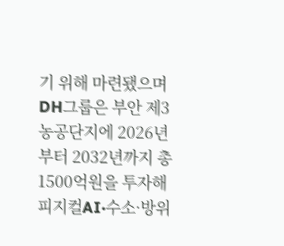기 위해 마련됐으며 DH그룹은 부안 제3농공단지에 2026년부터 2032년까지 총 1500억원을 투자해 피지컬AI·수소·방위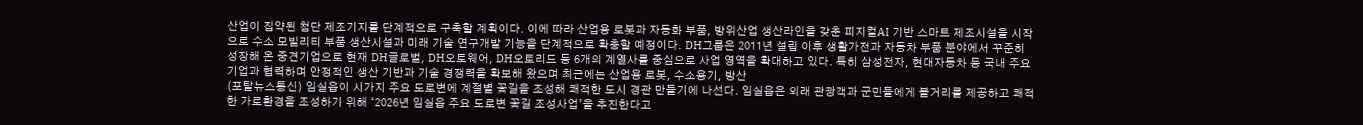산업이 집약된 첨단 제조기지를 단계적으로 구축할 계획이다. 이에 따라 산업용 로봇과 자동화 부품, 방위산업 생산라인을 갖춘 피지컬AI 기반 스마트 제조시설을 시작으로 수소 모빌리티 부품 생산시설과 미래 기술 연구개발 기능을 단계적으로 확충할 예정이다. DH그룹은 2011년 설립 이후 생활가전과 자동차 부품 분야에서 꾸준히 성장해 온 중견기업으로 현재 DH글로벌, DH오토웨어, DH오토리드 등 6개의 계열사를 중심으로 사업 영역을 확대하고 있다. 특히 삼성전자, 현대자동차 등 국내 주요 기업과 협력하며 안정적인 생산 기반과 기술 경쟁력을 확보해 왔으며 최근에는 산업용 로봇, 수소용기, 방산
(포탈뉴스통신) 임실읍이 시가지 주요 도로변에 계절별 꽃길을 조성해 쾌적한 도시 경관 만들기에 나선다. 임실읍은 외래 관광객과 군민들에게 볼거리를 제공하고 쾌적한 가로환경을 조성하기 위해 ‘2026년 임실읍 주요 도로변 꽃길 조성사업’을 추진한다고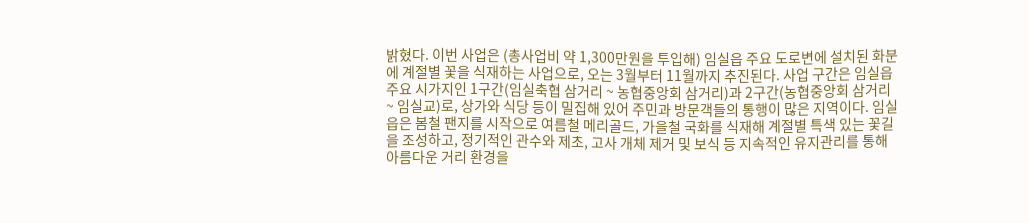밝혔다. 이번 사업은 (총사업비 약 1,300만원을 투입해) 임실읍 주요 도로변에 설치된 화분에 계절별 꽃을 식재하는 사업으로, 오는 3월부터 11월까지 추진된다. 사업 구간은 임실읍 주요 시가지인 1구간(임실축협 삼거리 ~ 농협중앙회 삼거리)과 2구간(농협중앙회 삼거리 ~ 임실교)로, 상가와 식당 등이 밀집해 있어 주민과 방문객들의 통행이 많은 지역이다. 임실읍은 봄철 팬지를 시작으로 여름철 메리골드, 가을철 국화를 식재해 계절별 특색 있는 꽃길을 조성하고, 정기적인 관수와 제초, 고사 개체 제거 및 보식 등 지속적인 유지관리를 통해 아름다운 거리 환경을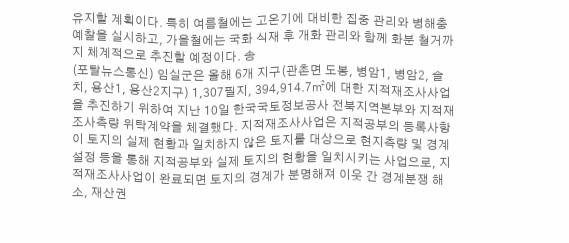유지할 계획이다. 특히 여름철에는 고온기에 대비한 집중 관리와 병해충 예찰을 실시하고, 가을철에는 국화 식재 후 개화 관리와 함께 화분 철거까지 체계적으로 추진할 예정이다. 송
(포탈뉴스통신) 임실군은 올해 6개 지구(관촌면 도봉, 병암1, 병암2, 슬치, 용산1, 용산2지구) 1,307필지, 394,914.7㎡에 대한 지적재조사사업을 추진하기 위하여 지난 10일 한국국토정보공사 전북지역본부와 지적재조사측량 위탁계약을 체결했다. 지적재조사사업은 지적공부의 등록사항이 토지의 실제 현황과 일치하지 않은 토지를 대상으로 현지측량 및 경계설정 등을 통해 지적공부와 실제 토지의 현황을 일치시키는 사업으로, 지적재조사사업이 완료되면 토지의 경계가 분명해져 이웃 간 경계분쟁 해소, 재산권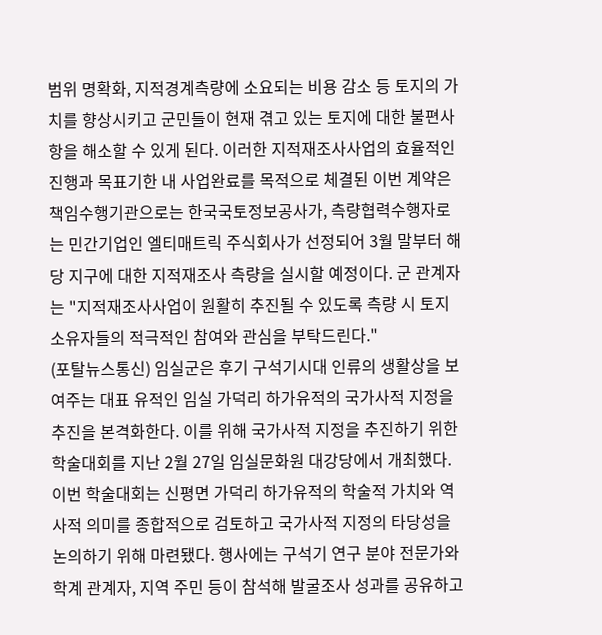범위 명확화, 지적경계측량에 소요되는 비용 감소 등 토지의 가치를 향상시키고 군민들이 현재 겪고 있는 토지에 대한 불편사항을 해소할 수 있게 된다. 이러한 지적재조사사업의 효율적인 진행과 목표기한 내 사업완료를 목적으로 체결된 이번 계약은 책임수행기관으로는 한국국토정보공사가, 측량협력수행자로는 민간기업인 엘티매트릭 주식회사가 선정되어 3월 말부터 해당 지구에 대한 지적재조사 측량을 실시할 예정이다. 군 관계자는 "지적재조사사업이 원활히 추진될 수 있도록 측량 시 토지소유자들의 적극적인 참여와 관심을 부탁드린다."
(포탈뉴스통신) 임실군은 후기 구석기시대 인류의 생활상을 보여주는 대표 유적인 임실 가덕리 하가유적의 국가사적 지정을 추진을 본격화한다. 이를 위해 국가사적 지정을 추진하기 위한 학술대회를 지난 2월 27일 임실문화원 대강당에서 개최했다. 이번 학술대회는 신평면 가덕리 하가유적의 학술적 가치와 역사적 의미를 종합적으로 검토하고 국가사적 지정의 타당성을 논의하기 위해 마련됐다. 행사에는 구석기 연구 분야 전문가와 학계 관계자, 지역 주민 등이 참석해 발굴조사 성과를 공유하고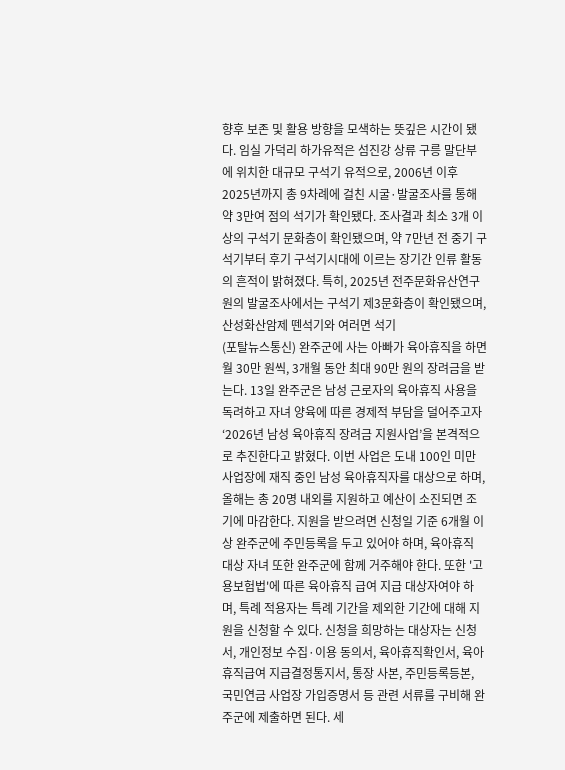향후 보존 및 활용 방향을 모색하는 뜻깊은 시간이 됐다. 임실 가덕리 하가유적은 섬진강 상류 구릉 말단부에 위치한 대규모 구석기 유적으로, 2006년 이후 2025년까지 총 9차례에 걸친 시굴·발굴조사를 통해 약 3만여 점의 석기가 확인됐다. 조사결과 최소 3개 이상의 구석기 문화층이 확인됐으며, 약 7만년 전 중기 구석기부터 후기 구석기시대에 이르는 장기간 인류 활동의 흔적이 밝혀졌다. 특히, 2025년 전주문화유산연구원의 발굴조사에서는 구석기 제3문화층이 확인됐으며, 산성화산암제 뗀석기와 여러면 석기
(포탈뉴스통신) 완주군에 사는 아빠가 육아휴직을 하면 월 30만 원씩, 3개월 동안 최대 90만 원의 장려금을 받는다. 13일 완주군은 남성 근로자의 육아휴직 사용을 독려하고 자녀 양육에 따른 경제적 부담을 덜어주고자 ‘2026년 남성 육아휴직 장려금 지원사업’을 본격적으로 추진한다고 밝혔다. 이번 사업은 도내 100인 미만 사업장에 재직 중인 남성 육아휴직자를 대상으로 하며, 올해는 총 20명 내외를 지원하고 예산이 소진되면 조기에 마감한다. 지원을 받으려면 신청일 기준 6개월 이상 완주군에 주민등록을 두고 있어야 하며, 육아휴직 대상 자녀 또한 완주군에 함께 거주해야 한다. 또한 '고용보험법'에 따른 육아휴직 급여 지급 대상자여야 하며, 특례 적용자는 특례 기간을 제외한 기간에 대해 지원을 신청할 수 있다. 신청을 희망하는 대상자는 신청서, 개인정보 수집·이용 동의서, 육아휴직확인서, 육아휴직급여 지급결정통지서, 통장 사본, 주민등록등본, 국민연금 사업장 가입증명서 등 관련 서류를 구비해 완주군에 제출하면 된다. 세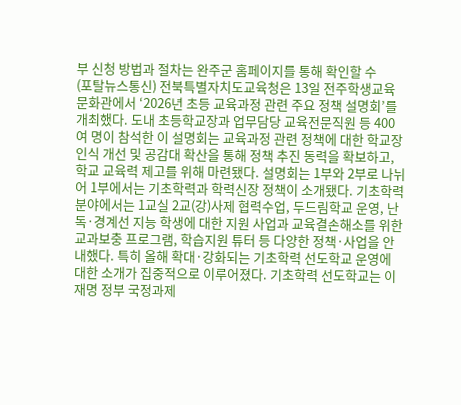부 신청 방법과 절차는 완주군 홈페이지를 통해 확인할 수
(포탈뉴스통신) 전북특별자치도교육청은 13일 전주학생교육문화관에서 ‘2026년 초등 교육과정 관련 주요 정책 설명회’를 개최했다. 도내 초등학교장과 업무담당 교육전문직원 등 400여 명이 참석한 이 설명회는 교육과정 관련 정책에 대한 학교장 인식 개선 및 공감대 확산을 통해 정책 추진 동력을 확보하고, 학교 교육력 제고를 위해 마련됐다. 설명회는 1부와 2부로 나뉘어 1부에서는 기초학력과 학력신장 정책이 소개됐다. 기초학력 분야에서는 1교실 2교(강)사제 협력수업, 두드림학교 운영, 난독·경계선 지능 학생에 대한 지원 사업과 교육결손해소를 위한 교과보충 프로그램, 학습지원 튜터 등 다양한 정책·사업을 안내했다. 특히 올해 확대·강화되는 기초학력 선도학교 운영에 대한 소개가 집중적으로 이루어졌다. 기초학력 선도학교는 이재명 정부 국정과제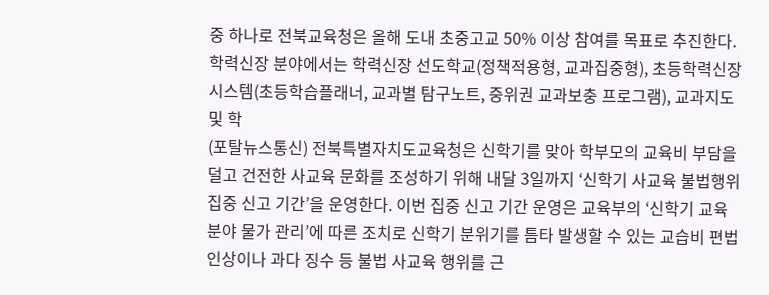중 하나로 전북교육청은 올해 도내 초중고교 50% 이상 참여를 목표로 추진한다. 학력신장 분야에서는 학력신장 선도학교(정책적용형, 교과집중형), 초등학력신장시스템(초등학습플래너, 교과별 탐구노트, 중위권 교과보충 프로그램), 교과지도 및 학
(포탈뉴스통신) 전북특별자치도교육청은 신학기를 맞아 학부모의 교육비 부담을 덜고 건전한 사교육 문화를 조성하기 위해 내달 3일까지 ‘신학기 사교육 불법행위 집중 신고 기간’을 운영한다. 이번 집중 신고 기간 운영은 교육부의 ‘신학기 교육분야 물가 관리’에 따른 조치로 신학기 분위기를 틈타 발생할 수 있는 교습비 편법 인상이나 과다 징수 등 불법 사교육 행위를 근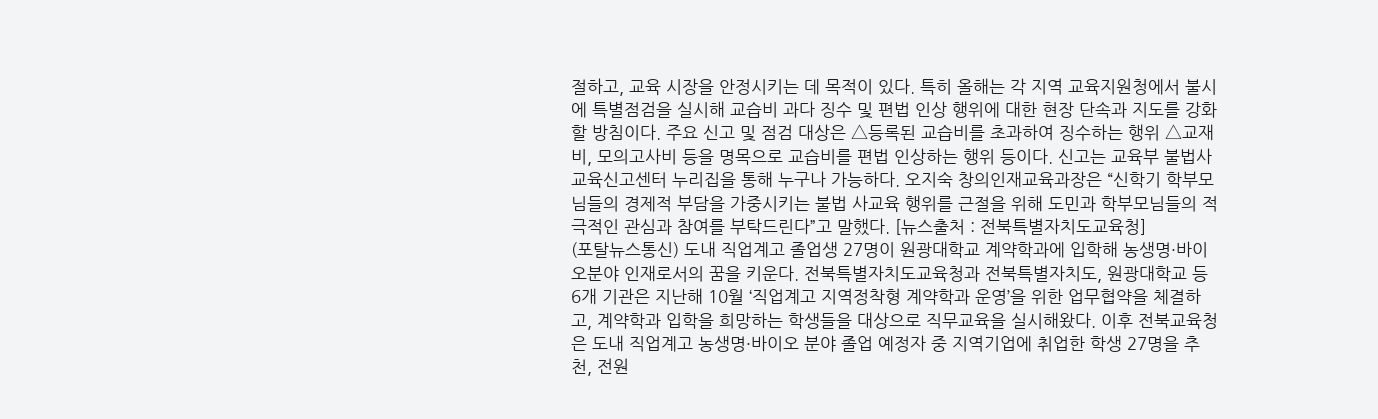절하고, 교육 시장을 안정시키는 데 목적이 있다. 특히 올해는 각 지역 교육지원청에서 불시에 특별점검을 실시해 교습비 과다 징수 및 편법 인상 행위에 대한 현장 단속과 지도를 강화할 방침이다. 주요 신고 및 점검 대상은 △등록된 교습비를 초과하여 징수하는 행위 △교재비, 모의고사비 등을 명목으로 교습비를 편법 인상하는 행위 등이다. 신고는 교육부 불법사교육신고센터 누리집을 통해 누구나 가능하다. 오지숙 창의인재교육과장은 “신학기 학부모님들의 경제적 부담을 가중시키는 불법 사교육 행위를 근절을 위해 도민과 학부모님들의 적극적인 관심과 참여를 부탁드린다”고 말했다. [뉴스출처 : 전북특별자치도교육청]
(포탈뉴스통신) 도내 직업계고 졸업생 27명이 원광대학교 계약학과에 입학해 농생명·바이오분야 인재로서의 꿈을 키운다. 전북특별자치도교육청과 전북특별자치도, 원광대학교 등 6개 기관은 지난해 10월 ‘직업계고 지역정착형 계약학과 운영’을 위한 업무협약을 체결하고, 계약학과 입학을 희망하는 학생들을 대상으로 직무교육을 실시해왔다. 이후 전북교육청은 도내 직업계고 농생명·바이오 분야 졸업 예정자 중 지역기업에 취업한 학생 27명을 추천, 전원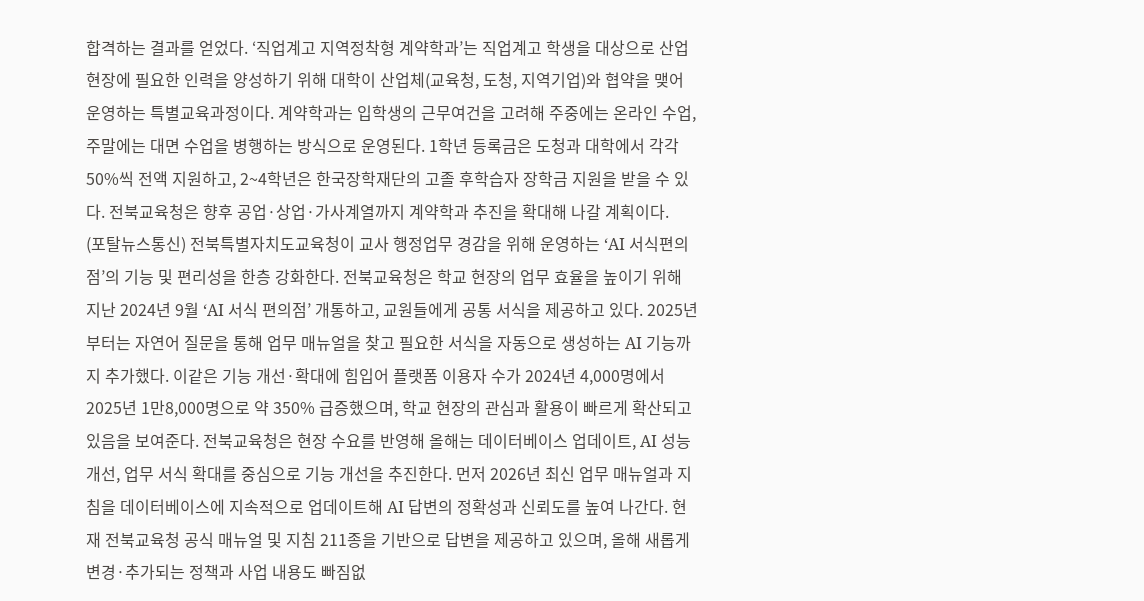합격하는 결과를 얻었다. ‘직업계고 지역정착형 계약학과’는 직업계고 학생을 대상으로 산업 현장에 필요한 인력을 양성하기 위해 대학이 산업체(교육청, 도청, 지역기업)와 협약을 맺어 운영하는 특별교육과정이다. 계약학과는 입학생의 근무여건을 고려해 주중에는 온라인 수업, 주말에는 대면 수업을 병행하는 방식으로 운영된다. 1학년 등록금은 도청과 대학에서 각각 50%씩 전액 지원하고, 2~4학년은 한국장학재단의 고졸 후학습자 장학금 지원을 받을 수 있다. 전북교육청은 향후 공업·상업·가사계열까지 계약학과 추진을 확대해 나갈 계획이다.
(포탈뉴스통신) 전북특별자치도교육청이 교사 행정업무 경감을 위해 운영하는 ‘AI 서식편의점’의 기능 및 편리성을 한층 강화한다. 전북교육청은 학교 현장의 업무 효율을 높이기 위해 지난 2024년 9월 ‘AI 서식 편의점’ 개통하고, 교원들에게 공통 서식을 제공하고 있다. 2025년부터는 자연어 질문을 통해 업무 매뉴얼을 찾고 필요한 서식을 자동으로 생성하는 AI 기능까지 추가했다. 이같은 기능 개선·확대에 힘입어 플랫폼 이용자 수가 2024년 4,000명에서 2025년 1만8,000명으로 약 350% 급증했으며, 학교 현장의 관심과 활용이 빠르게 확산되고 있음을 보여준다. 전북교육청은 현장 수요를 반영해 올해는 데이터베이스 업데이트, AI 성능 개선, 업무 서식 확대를 중심으로 기능 개선을 추진한다. 먼저 2026년 최신 업무 매뉴얼과 지침을 데이터베이스에 지속적으로 업데이트해 AI 답변의 정확성과 신뢰도를 높여 나간다. 현재 전북교육청 공식 매뉴얼 및 지침 211종을 기반으로 답변을 제공하고 있으며, 올해 새롭게 변경·추가되는 정책과 사업 내용도 빠짐없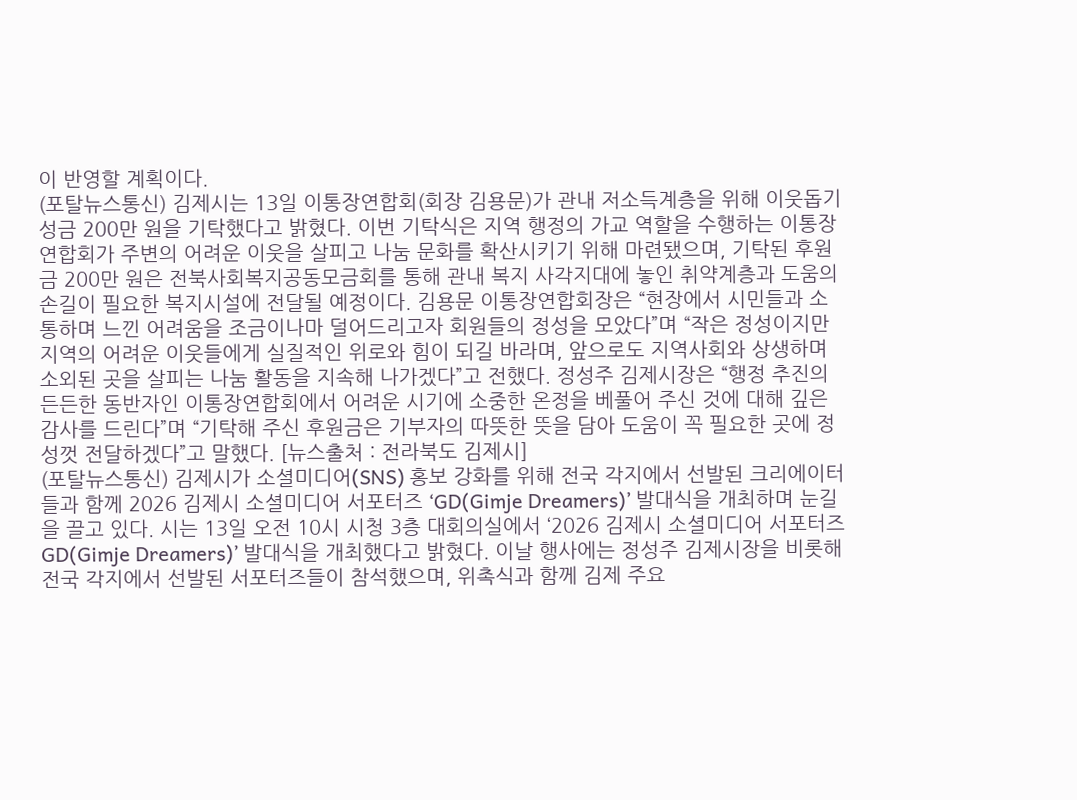이 반영할 계획이다.
(포탈뉴스통신) 김제시는 13일 이통장연합회(회장 김용문)가 관내 저소득계층을 위해 이웃돕기 성금 200만 원을 기탁했다고 밝혔다. 이번 기탁식은 지역 행정의 가교 역할을 수행하는 이통장연합회가 주변의 어려운 이웃을 살피고 나눔 문화를 확산시키기 위해 마련됐으며, 기탁된 후원금 200만 원은 전북사회복지공동모금회를 통해 관내 복지 사각지대에 놓인 취약계층과 도움의 손길이 필요한 복지시설에 전달될 예정이다. 김용문 이통장연합회장은 “현장에서 시민들과 소통하며 느낀 어려움을 조금이나마 덜어드리고자 회원들의 정성을 모았다”며 “작은 정성이지만 지역의 어려운 이웃들에게 실질적인 위로와 힘이 되길 바라며, 앞으로도 지역사회와 상생하며 소외된 곳을 살피는 나눔 활동을 지속해 나가겠다”고 전했다. 정성주 김제시장은 “행정 추진의 든든한 동반자인 이통장연합회에서 어려운 시기에 소중한 온정을 베풀어 주신 것에 대해 깊은 감사를 드린다”며 “기탁해 주신 후원금은 기부자의 따뜻한 뜻을 담아 도움이 꼭 필요한 곳에 정성껏 전달하겠다”고 말했다. [뉴스출처 : 전라북도 김제시]
(포탈뉴스통신) 김제시가 소셜미디어(SNS) 홍보 강화를 위해 전국 각지에서 선발된 크리에이터들과 함께 2026 김제시 소셜미디어 서포터즈 ‘GD(Gimje Dreamers)’ 발대식을 개최하며 눈길을 끌고 있다. 시는 13일 오전 10시 시청 3층 대회의실에서 ‘2026 김제시 소셜미디어 서포터즈 GD(Gimje Dreamers)’ 발대식을 개최했다고 밝혔다. 이날 행사에는 정성주 김제시장을 비롯해 전국 각지에서 선발된 서포터즈들이 참석했으며, 위촉식과 함께 김제 주요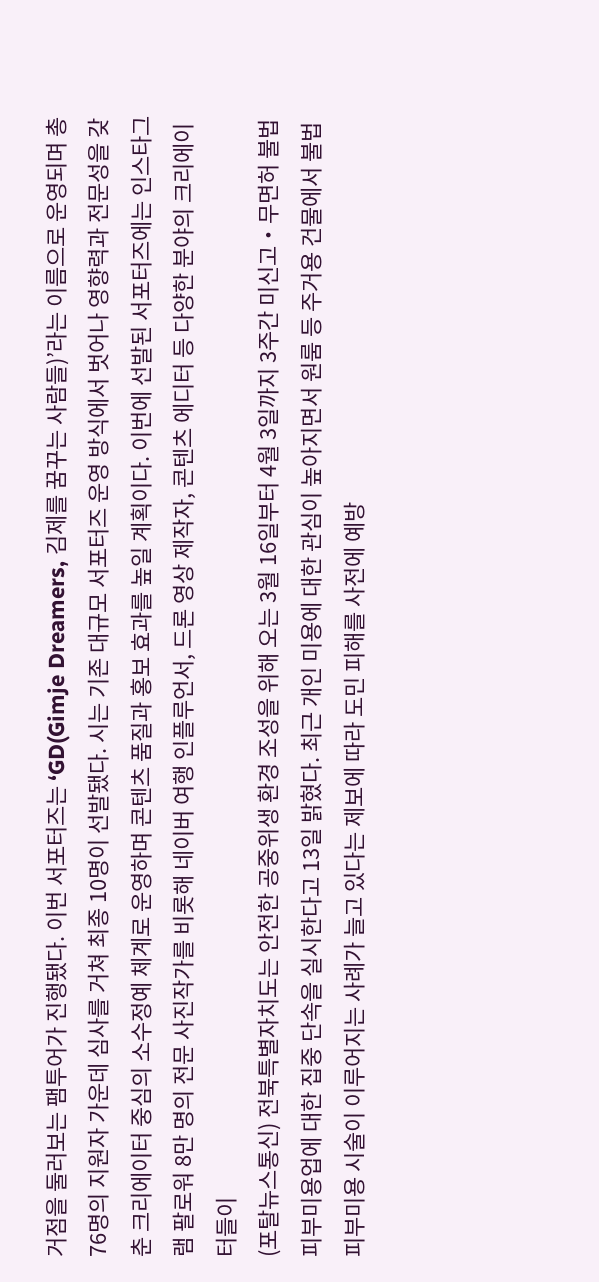거점을 둘러보는 팸투어가 진행됐다. 이번 서포터즈는 ‘GD(Gimje Dreamers, 김제를 꿈꾸는 사람들)’라는 이름으로 운영되며 총 76명의 지원자 가운데 심사를 거쳐 최종 10명이 선발됐다. 시는 기존 대규모 서포터즈 운영 방식에서 벗어나 영향력과 전문성을 갖춘 크리에이터 중심의 소수정예 체계로 운영하며 콘텐츠 품질과 홍보 효과를 높일 계획이다. 이번에 선발된 서포터즈에는 인스타그램 팔로워 8만 명의 전문 사진작가를 비롯해 네이버 여행 인플루언서, 드론 영상 제작자, 콘텐츠 에디터 등 다양한 분야의 크리에이터들이
(포탈뉴스통신) 전북특별자치도는 안전한 공중위생 환경 조성을 위해 오는 3월 16일부터 4월 3일까지 3주간 미신고‧무면허 불법 피부미용업에 대한 집중 단속을 실시한다고 13일 밝혔다. 최근 개인 미용에 대한 관심이 높아지면서 원룸 등 주거용 건물에서 불법 피부미용 시술이 이루어지는 사례가 늘고 있다는 제보에 따라 도민 피해를 사전에 예방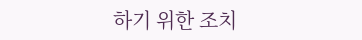하기 위한 조치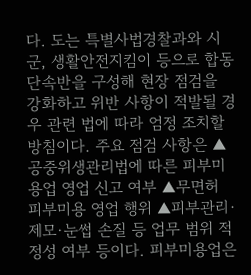다. 도는 특별사법경찰과와 시군, 생활안전지킴이 등으로 합동 단속반을 구성해 현장 점검을 강화하고 위반 사항이 적발될 경우 관련 법에 따라 엄정 조치할 방침이다. 주요 점검 사항은 ▲공중위생관리법에 따른 피부미용업 영업 신고 여부 ▲무면허 피부미용 영업 행위 ▲피부관리·제모·눈썹 손질 등 업무 범위 적정성 여부 등이다. 피부미용업은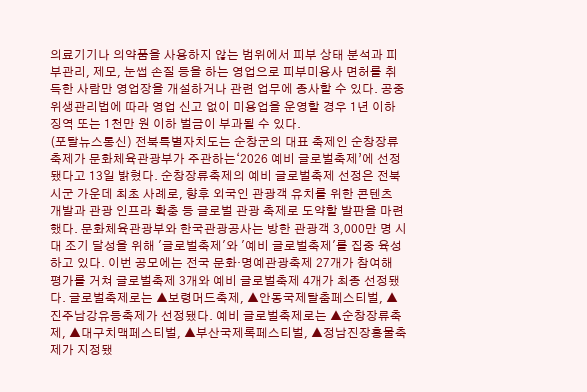의료기기나 의약품을 사용하지 않는 범위에서 피부 상태 분석과 피부관리, 제모, 눈썹 손질 등을 하는 영업으로 피부미용사 면허를 취득한 사람만 영업장을 개설하거나 관련 업무에 종사할 수 있다. 공중위생관리법에 따라 영업 신고 없이 미용업을 운영할 경우 1년 이하 징역 또는 1천만 원 이하 벌금이 부과될 수 있다.
(포탈뉴스통신) 전북특별자치도는 순창군의 대표 축제인 순창장류축제가 문화체육관광부가 주관하는‘2026 예비 글로벌축제’에 선정됐다고 13일 밝혔다. 순창장류축제의 예비 글로벌축제 선정은 전북 시군 가운데 최초 사례로, 향후 외국인 관광객 유치를 위한 콘텐츠 개발과 관광 인프라 확충 등 글로벌 관광 축제로 도약할 발판을 마련했다. 문화체육관광부와 한국관광공사는 방한 관광객 3,000만 명 시대 조기 달성을 위해 '글로벌축제'와 '예비 글로벌축제'를 집중 육성하고 있다. 이번 공모에는 전국 문화·명예관광축제 27개가 참여해 평가를 거쳐 글로벌축제 3개와 예비 글로벌축제 4개가 최종 선정됐다. 글로벌축제로는 ▲보령머드축제, ▲안동국제탈춤페스티벌, ▲진주남강유등축제가 선정됐다. 예비 글로벌축제로는 ▲순창장류축제, ▲대구치맥페스티벌, ▲부산국제록페스티벌, ▲정남진장흥물축제가 지정됐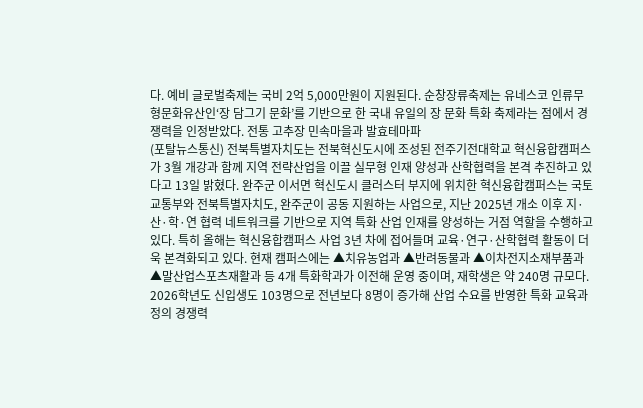다. 예비 글로벌축제는 국비 2억 5,000만원이 지원된다. 순창장류축제는 유네스코 인류무형문화유산인‘장 담그기 문화’를 기반으로 한 국내 유일의 장 문화 특화 축제라는 점에서 경쟁력을 인정받았다. 전통 고추장 민속마을과 발효테마파
(포탈뉴스통신) 전북특별자치도는 전북혁신도시에 조성된 전주기전대학교 혁신융합캠퍼스가 3월 개강과 함께 지역 전략산업을 이끌 실무형 인재 양성과 산학협력을 본격 추진하고 있다고 13일 밝혔다. 완주군 이서면 혁신도시 클러스터 부지에 위치한 혁신융합캠퍼스는 국토교통부와 전북특별자치도, 완주군이 공동 지원하는 사업으로, 지난 2025년 개소 이후 지·산·학·연 협력 네트워크를 기반으로 지역 특화 산업 인재를 양성하는 거점 역할을 수행하고 있다. 특히 올해는 혁신융합캠퍼스 사업 3년 차에 접어들며 교육·연구·산학협력 활동이 더욱 본격화되고 있다. 현재 캠퍼스에는 ▲치유농업과 ▲반려동물과 ▲이차전지소재부품과 ▲말산업스포츠재활과 등 4개 특화학과가 이전해 운영 중이며, 재학생은 약 240명 규모다. 2026학년도 신입생도 103명으로 전년보다 8명이 증가해 산업 수요를 반영한 특화 교육과정의 경쟁력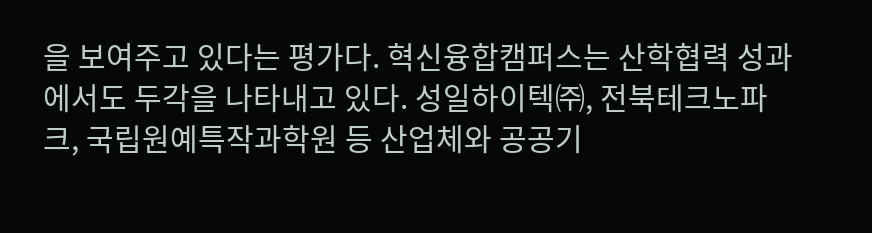을 보여주고 있다는 평가다. 혁신융합캠퍼스는 산학협력 성과에서도 두각을 나타내고 있다. 성일하이텍㈜, 전북테크노파크, 국립원예특작과학원 등 산업체와 공공기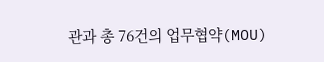관과 총 76건의 업무협약(MOU)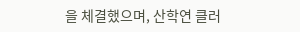을 체결했으며, 산학연 클러